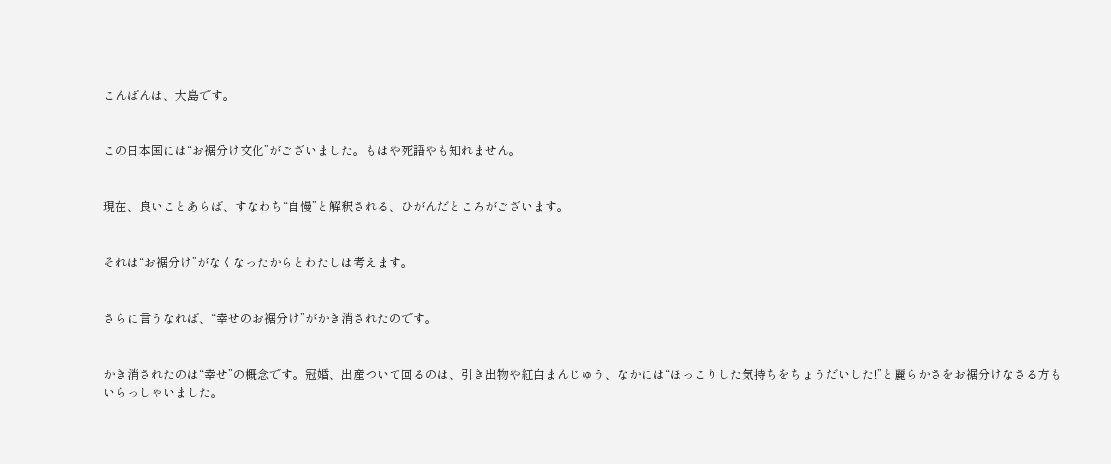こんばんは、大島です。


この日本国には“お裾分け文化”がございました。もはや死語やも知れません。


現在、良いことあらば、すなわち“自慢”と解釈される、ひがんだところがございます。


それは“お裾分け”がなくなったからとわたしは考えます。


さらに言うなれば、“幸せのお裾分け”がかき消されたのです。


かき消されたのは“幸せ”の概念です。冠婚、出産ついて回るのは、引き出物や紅白まんじゅう、なかには“ほっこりした気持ちをちょうだいした!”と麗らかさをお裾分けなさる方もいらっしゃいました。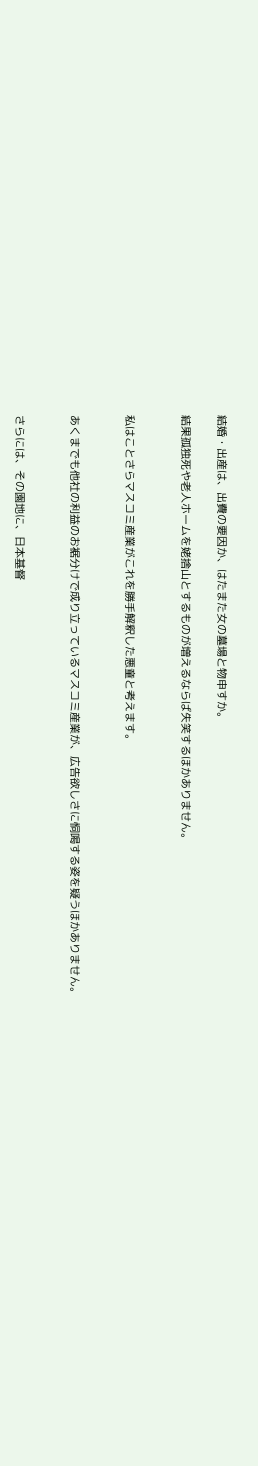結婚・出産は、出費の要因か、はたまた女の墓場と物申すか。

結果孤独死や老人ホームを姥捨山とするものが増えるならば失笑するほかありません。


私はことさらマスコミ産業がこれを勝手解釈した悪童と考えます。


あくまでも他社の利益のお裾分けで成り立っているマスコミ産業が、広告欲しさに恫喝する姿を疑うほかありません。


さらには、その園地に、日本基督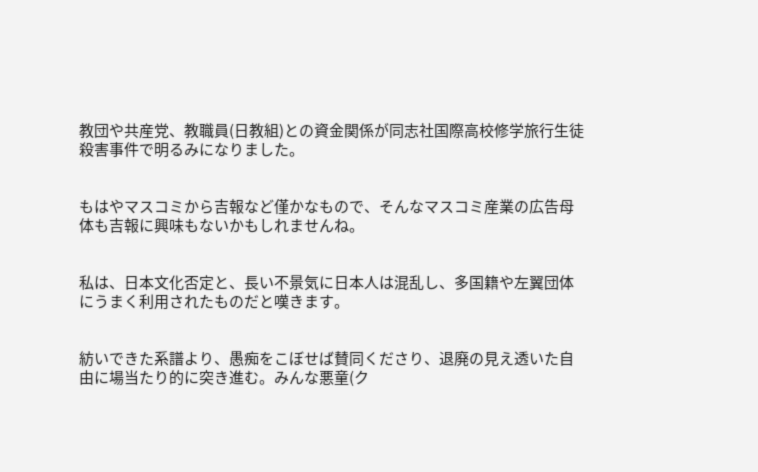教団や共産党、教職員(日教組)との資金関係が同志社国際高校修学旅行生徒殺害事件で明るみになりました。


もはやマスコミから吉報など僅かなもので、そんなマスコミ産業の広告母体も吉報に興味もないかもしれませんね。


私は、日本文化否定と、長い不景気に日本人は混乱し、多国籍や左翼団体にうまく利用されたものだと嘆きます。


紡いできた系譜より、愚痴をこぼせば賛同くださり、退廃の見え透いた自由に場当たり的に突き進む。みんな悪童(ク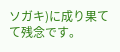ソガキ)に成り果てて残念です。